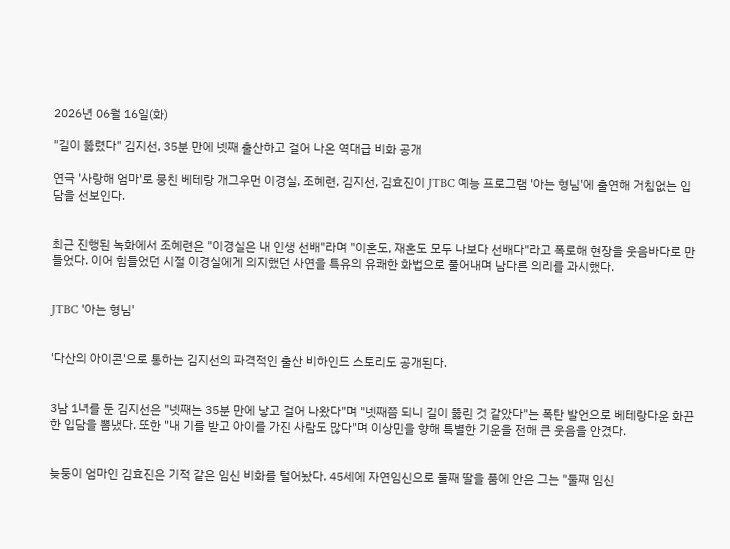2026년 06월 16일(화)

"길이 뚫렸다" 김지선, 35분 만에 넷째 출산하고 걸어 나온 역대급 비화 공개

연극 '사랑해 엄마'로 뭉친 베테랑 개그우먼 이경실, 조혜련, 김지선, 김효진이 JTBC 예능 프로그램 '아는 형님'에 출연해 거침없는 입담을 선보인다.


최근 진행된 녹화에서 조혜련은 "이경실은 내 인생 선배"라며 "이혼도, 재혼도 모두 나보다 선배다"라고 폭로해 현장을 웃음바다로 만들었다. 이어 힘들었던 시절 이경실에게 의지했던 사연을 특유의 유쾌한 화법으로 풀어내며 남다른 의리를 과시했다.


JTBC '아는 형님'


'다산의 아이콘'으로 통하는 김지선의 파격적인 출산 비하인드 스토리도 공개된다.


3남 1녀를 둔 김지선은 "넷째는 35분 만에 낳고 걸어 나왔다"며 "넷째쯤 되니 길이 뚫린 것 같았다"는 폭탄 발언으로 베테랑다운 화끈한 입담을 뽐냈다. 또한 "내 기를 받고 아이를 가진 사람도 많다"며 이상민을 향해 특별한 기운을 전해 큰 웃음을 안겼다.


늦둥이 엄마인 김효진은 기적 같은 임신 비화를 털어놨다. 45세에 자연임신으로 둘째 딸을 품에 안은 그는 "둘째 임신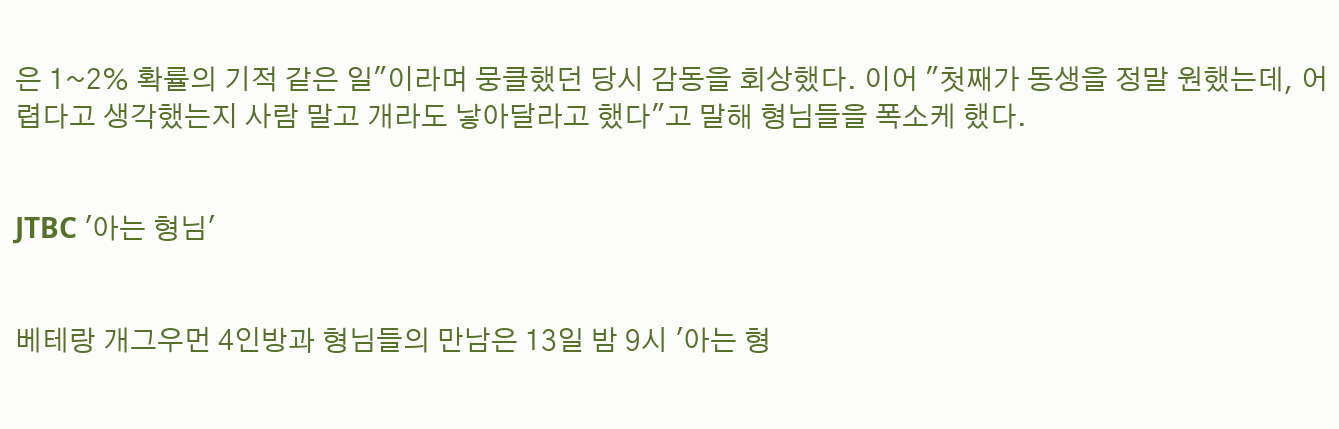은 1~2% 확률의 기적 같은 일"이라며 뭉클했던 당시 감동을 회상했다. 이어 "첫째가 동생을 정말 원했는데, 어렵다고 생각했는지 사람 말고 개라도 낳아달라고 했다"고 말해 형님들을 폭소케 했다.


JTBC '아는 형님'


베테랑 개그우먼 4인방과 형님들의 만남은 13일 밤 9시 '아는 형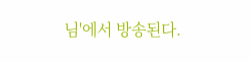님'에서 방송된다.